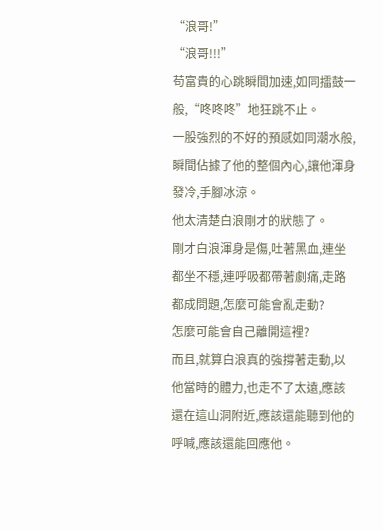“浪哥!”
“浪哥!!!”
苟富貴的心跳瞬間加速,如同擂鼓一般,“咚咚咚”地狂跳不止。
一股強烈的不好的預感如同潮水般,瞬間佔據了他的整個內心,讓他渾身發冷,手腳冰涼。
他太清楚白浪剛才的狀態了。
剛才白浪渾身是傷,吐著黑血,連坐都坐不穩,連呼吸都帶著劇痛,走路都成問題,怎麼可能會亂走動?
怎麼可能會自己離開這裡?
而且,就算白浪真的強撐著走動,以他當時的體力,也走不了太遠,應該還在這山洞附近,應該還能聽到他的呼喊,應該還能回應他。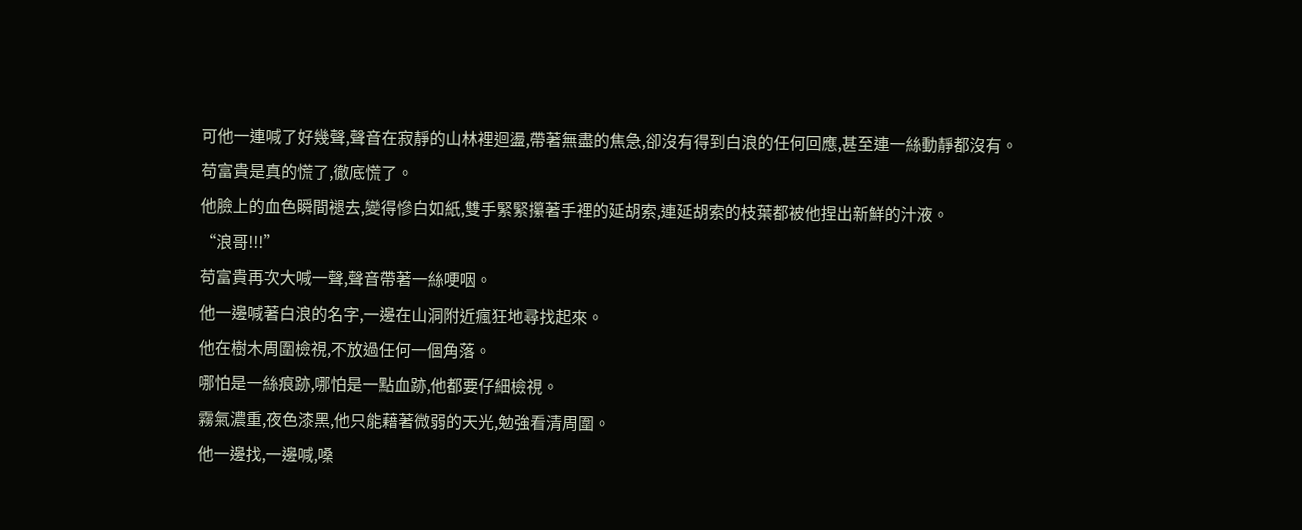可他一連喊了好幾聲,聲音在寂靜的山林裡迴盪,帶著無盡的焦急,卻沒有得到白浪的任何回應,甚至連一絲動靜都沒有。
苟富貴是真的慌了,徹底慌了。
他臉上的血色瞬間褪去,變得慘白如紙,雙手緊緊攥著手裡的延胡索,連延胡索的枝葉都被他捏出新鮮的汁液。
“浪哥!!!”
苟富貴再次大喊一聲,聲音帶著一絲哽咽。
他一邊喊著白浪的名字,一邊在山洞附近瘋狂地尋找起來。
他在樹木周圍檢視,不放過任何一個角落。
哪怕是一絲痕跡,哪怕是一點血跡,他都要仔細檢視。
霧氣濃重,夜色漆黑,他只能藉著微弱的天光,勉強看清周圍。
他一邊找,一邊喊,嗓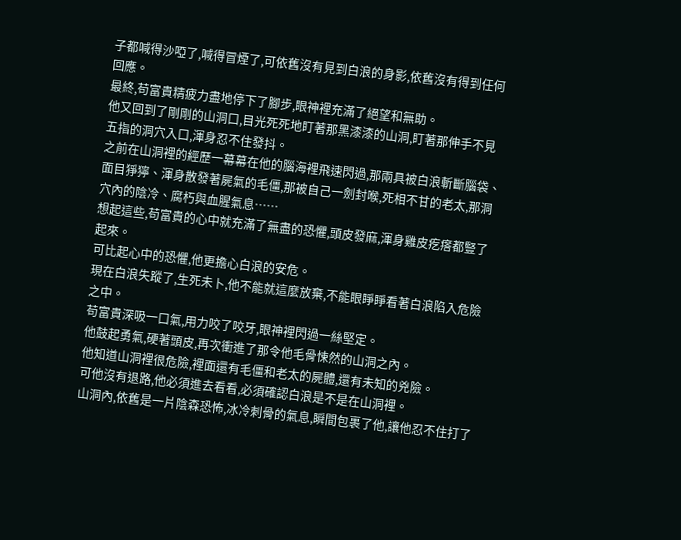子都喊得沙啞了,喊得冒煙了,可依舊沒有見到白浪的身影,依舊沒有得到任何回應。
最終,苟富貴精疲力盡地停下了腳步,眼神裡充滿了絕望和無助。
他又回到了剛剛的山洞口,目光死死地盯著那黑漆漆的山洞,盯著那伸手不見五指的洞穴入口,渾身忍不住發抖。
之前在山洞裡的經歷一幕幕在他的腦海裡飛速閃過,那兩具被白浪斬斷腦袋、面目猙獰、渾身散發著屍氣的毛僵,那被自己一劍封喉,死相不甘的老太,那洞穴內的陰冷、腐朽與血腥氣息……
想起這些,苟富貴的心中就充滿了無盡的恐懼,頭皮發麻,渾身雞皮疙瘩都豎了起來。
可比起心中的恐懼,他更擔心白浪的安危。
現在白浪失蹤了,生死未卜,他不能就這麼放棄,不能眼睜睜看著白浪陷入危險之中。
苟富貴深吸一口氣,用力咬了咬牙,眼神裡閃過一絲堅定。
他鼓起勇氣,硬著頭皮,再次衝進了那令他毛骨悚然的山洞之內。
他知道山洞裡很危險,裡面還有毛僵和老太的屍體,還有未知的兇險。
可他沒有退路,他必須進去看看,必須確認白浪是不是在山洞裡。
山洞內,依舊是一片陰森恐怖,冰冷刺骨的氣息,瞬間包裹了他,讓他忍不住打了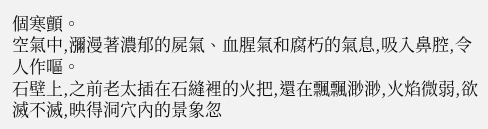個寒顫。
空氣中,瀰漫著濃郁的屍氣、血腥氣和腐朽的氣息,吸入鼻腔,令人作嘔。
石壁上,之前老太插在石縫裡的火把,還在飄飄渺渺,火焰微弱,欲滅不滅,映得洞穴內的景象忽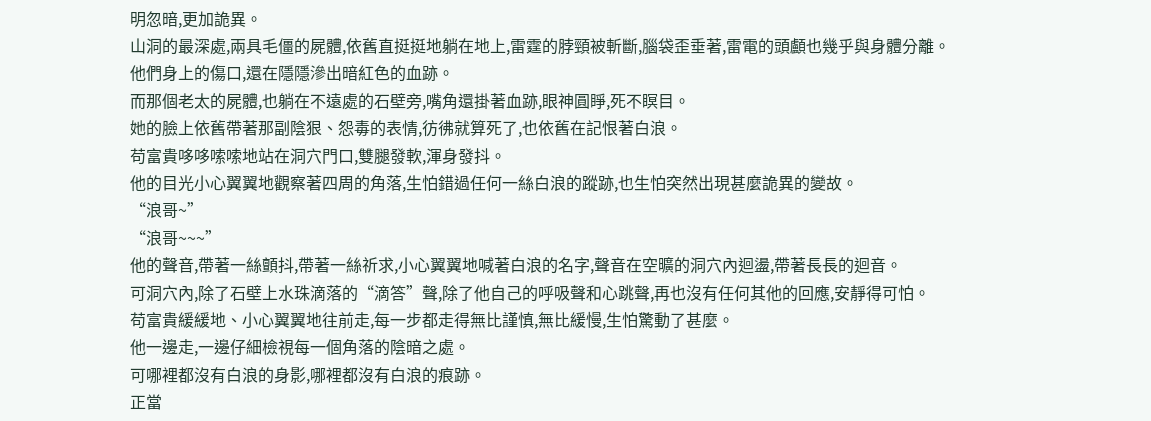明忽暗,更加詭異。
山洞的最深處,兩具毛僵的屍體,依舊直挺挺地躺在地上,雷霆的脖頸被斬斷,腦袋歪垂著,雷電的頭顱也幾乎與身體分離。
他們身上的傷口,還在隱隱滲出暗紅色的血跡。
而那個老太的屍體,也躺在不遠處的石壁旁,嘴角還掛著血跡,眼神圓睜,死不瞑目。
她的臉上依舊帶著那副陰狠、怨毒的表情,彷彿就算死了,也依舊在記恨著白浪。
苟富貴哆哆嗦嗦地站在洞穴門口,雙腿發軟,渾身發抖。
他的目光小心翼翼地觀察著四周的角落,生怕錯過任何一絲白浪的蹤跡,也生怕突然出現甚麼詭異的變故。
“浪哥~”
“浪哥~~~”
他的聲音,帶著一絲顫抖,帶著一絲祈求,小心翼翼地喊著白浪的名字,聲音在空曠的洞穴內迴盪,帶著長長的迴音。
可洞穴內,除了石壁上水珠滴落的“滴答”聲,除了他自己的呼吸聲和心跳聲,再也沒有任何其他的回應,安靜得可怕。
苟富貴緩緩地、小心翼翼地往前走,每一步都走得無比謹慎,無比緩慢,生怕驚動了甚麼。
他一邊走,一邊仔細檢視每一個角落的陰暗之處。
可哪裡都沒有白浪的身影,哪裡都沒有白浪的痕跡。
正當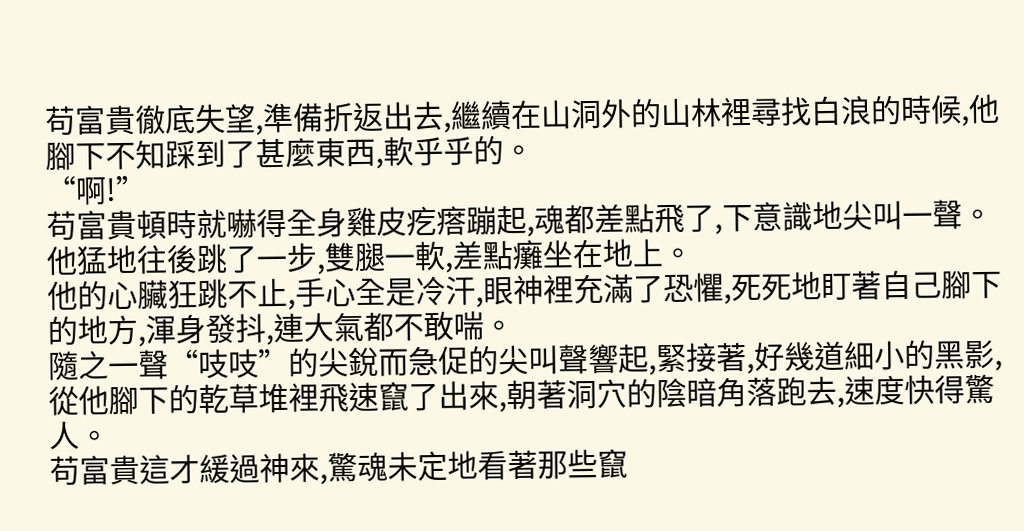苟富貴徹底失望,準備折返出去,繼續在山洞外的山林裡尋找白浪的時候,他腳下不知踩到了甚麼東西,軟乎乎的。
“啊!”
苟富貴頓時就嚇得全身雞皮疙瘩蹦起,魂都差點飛了,下意識地尖叫一聲。
他猛地往後跳了一步,雙腿一軟,差點癱坐在地上。
他的心臟狂跳不止,手心全是冷汗,眼神裡充滿了恐懼,死死地盯著自己腳下的地方,渾身發抖,連大氣都不敢喘。
隨之一聲“吱吱”的尖銳而急促的尖叫聲響起,緊接著,好幾道細小的黑影,從他腳下的乾草堆裡飛速竄了出來,朝著洞穴的陰暗角落跑去,速度快得驚人。
苟富貴這才緩過神來,驚魂未定地看著那些竄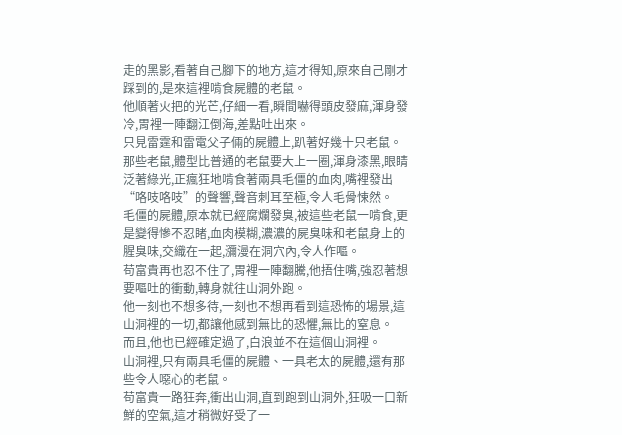走的黑影,看著自己腳下的地方,這才得知,原來自己剛才踩到的,是來這裡啃食屍體的老鼠。
他順著火把的光芒,仔細一看,瞬間嚇得頭皮發麻,渾身發冷,胃裡一陣翻江倒海,差點吐出來。
只見雷霆和雷電父子倆的屍體上,趴著好幾十只老鼠。
那些老鼠,體型比普通的老鼠要大上一圈,渾身漆黑,眼睛泛著綠光,正瘋狂地啃食著兩具毛僵的血肉,嘴裡發出“咯吱咯吱”的聲響,聲音刺耳至極,令人毛骨悚然。
毛僵的屍體,原本就已經腐爛發臭,被這些老鼠一啃食,更是變得慘不忍睹,血肉模糊,濃濃的屍臭味和老鼠身上的腥臭味,交織在一起,瀰漫在洞穴內,令人作嘔。
苟富貴再也忍不住了,胃裡一陣翻騰,他捂住嘴,強忍著想要嘔吐的衝動,轉身就往山洞外跑。
他一刻也不想多待,一刻也不想再看到這恐怖的場景,這山洞裡的一切,都讓他感到無比的恐懼,無比的窒息。
而且,他也已經確定過了,白浪並不在這個山洞裡。
山洞裡,只有兩具毛僵的屍體、一具老太的屍體,還有那些令人噁心的老鼠。
苟富貴一路狂奔,衝出山洞,直到跑到山洞外,狂吸一口新鮮的空氣,這才稍微好受了一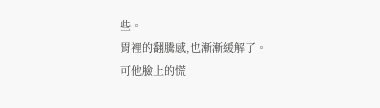些。
胃裡的翻騰感,也漸漸緩解了。
可他臉上的慌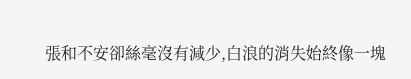張和不安卻絲毫沒有減少,白浪的消失始終像一塊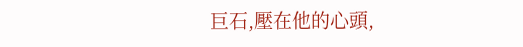巨石,壓在他的心頭,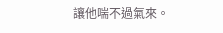讓他喘不過氣來。